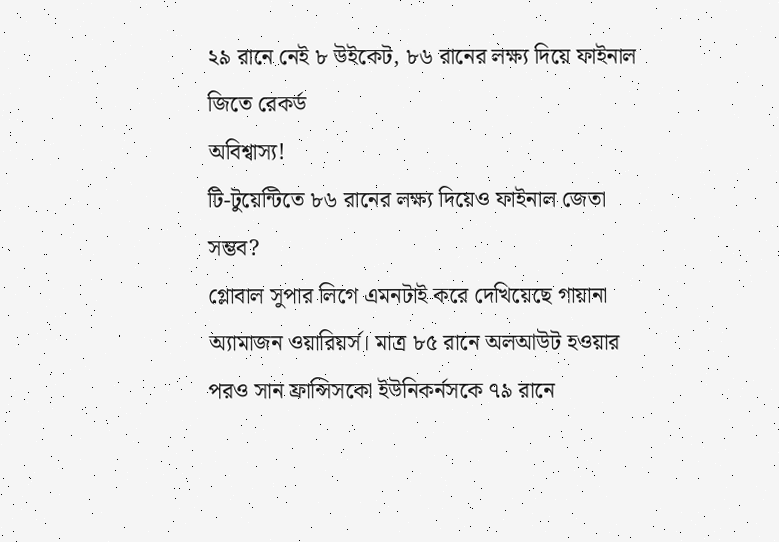২৯ রানে নেই ৮ উইকেট, ৮৬ রানের লক্ষ্য দিয়ে ফাইনাল জিতে রেকর্ড
অবিশ্বাস্য!
টি-টুয়েন্টিতে ৮৬ রানের লক্ষ্য দিয়েও ফাইনাল জেতা সম্ভব?
গ্লোবাল সুপার লিগে এমনটাই করে দেখিয়েছে গায়ানা অ্যামাজন ওয়ারিয়র্স। মাত্র ৮৫ রানে অলআউট হওয়ার পরও সান ফ্রান্সিসকো ইউনিকর্নসকে ৭৯ রানে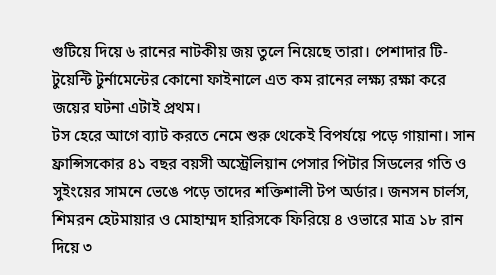গুটিয়ে দিয়ে ৬ রানের নাটকীয় জয় তুলে নিয়েছে তারা। পেশাদার টি-টুয়েন্টি টুর্নামেন্টের কোনো ফাইনালে এত কম রানের লক্ষ্য রক্ষা করে জয়ের ঘটনা এটাই প্রথম।
টস হেরে আগে ব্যাট করতে নেমে শুরু থেকেই বিপর্যয়ে পড়ে গায়ানা। সান ফ্রান্সিসকোর ৪১ বছর বয়সী অস্ট্রেলিয়ান পেসার পিটার সিডলের গতি ও সুইংয়ের সামনে ভেঙে পড়ে তাদের শক্তিশালী টপ অর্ডার। জনসন চার্লস, শিমরন হেটমায়ার ও মোহাম্মদ হারিসকে ফিরিয়ে ৪ ওভারে মাত্র ১৮ রান দিয়ে ৩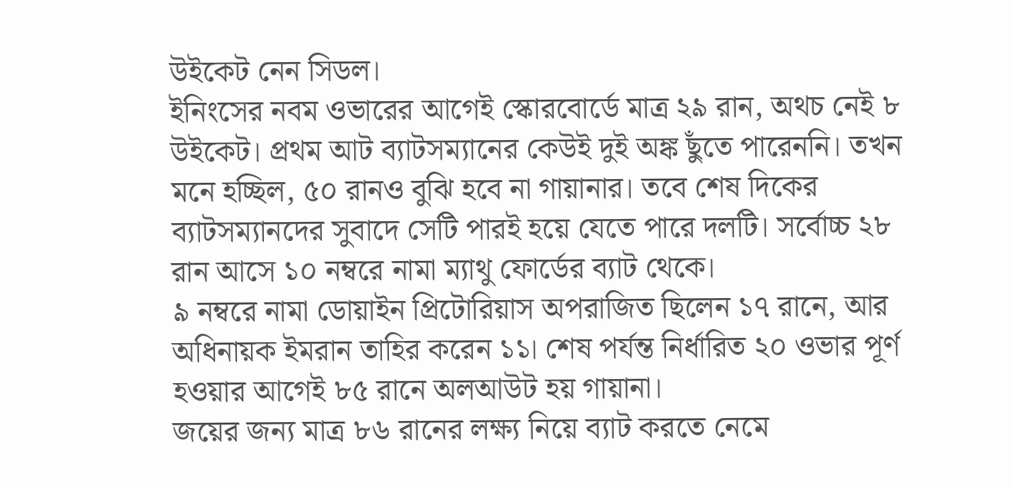উইকেট নেন সিডল।
ইনিংসের নবম ওভারের আগেই স্কোরবোর্ডে মাত্র ২৯ রান, অথচ নেই ৮ উইকেট। প্রথম আট ব্যাটসম্যানের কেউই দুই অঙ্ক ছুঁতে পারেননি। তখন মনে হচ্ছিল, ৫০ রানও বুঝি হবে না গায়ানার। তবে শেষ দিকের ব্যাটসম্যানদের সুবাদে সেটি পারই হয়ে যেতে পারে দলটি। সর্বোচ্চ ২৮ রান আসে ১০ নম্বরে নামা ম্যাথু ফোর্ডের ব্যাট থেকে।
৯ নম্বরে নামা ডোয়াইন প্রিটোরিয়াস অপরাজিত ছিলেন ১৭ রানে, আর অধিনায়ক ইমরান তাহির করেন ১১। শেষ পর্যন্ত নির্ধারিত ২০ ওভার পূর্ণ হওয়ার আগেই ৮৫ রানে অলআউট হয় গায়ানা।
জয়ের জন্য মাত্র ৮৬ রানের লক্ষ্য নিয়ে ব্যাট করতে নেমে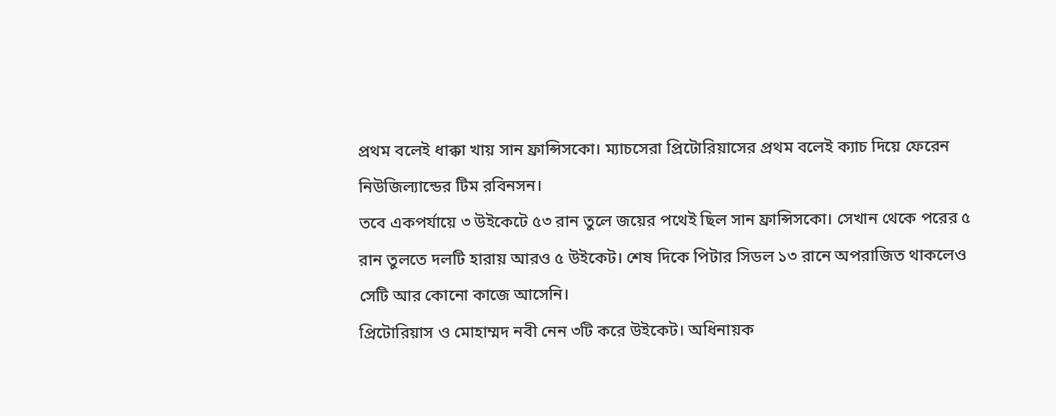প্রথম বলেই ধাক্কা খায় সান ফ্রান্সিসকো। ম্যাচসেরা প্রিটোরিয়াসের প্রথম বলেই ক্যাচ দিয়ে ফেরেন নিউজিল্যান্ডের টিম রবিনসন।
তবে একপর্যায়ে ৩ উইকেটে ৫৩ রান তুলে জয়ের পথেই ছিল সান ফ্রান্সিসকো। সেখান থেকে পরের ৫ রান তুলতে দলটি হারায় আরও ৫ উইকেট। শেষ দিকে পিটার সিডল ১৩ রানে অপরাজিত থাকলেও সেটি আর কোনো কাজে আসেনি।
প্রিটোরিয়াস ও মোহাম্মদ নবী নেন ৩টি করে উইকেট। অধিনায়ক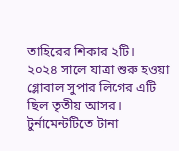তাহিরের শিকার ২টি।
২০২৪ সালে যাত্রা শুরু হওয়া গ্লোবাল সুপার লিগের এটি ছিল তৃতীয় আসর। টুর্নামেন্টটিতে টানা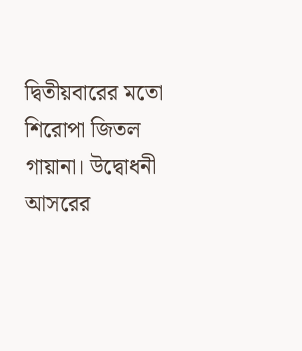দ্বিতীয়বারের মতো শিরোপা জিতল গায়ানা। উদ্বোধনী আসরের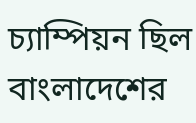চ্যাম্পিয়ন ছিল বাংলাদেশের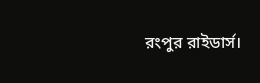রংপুর রাইডার্স।